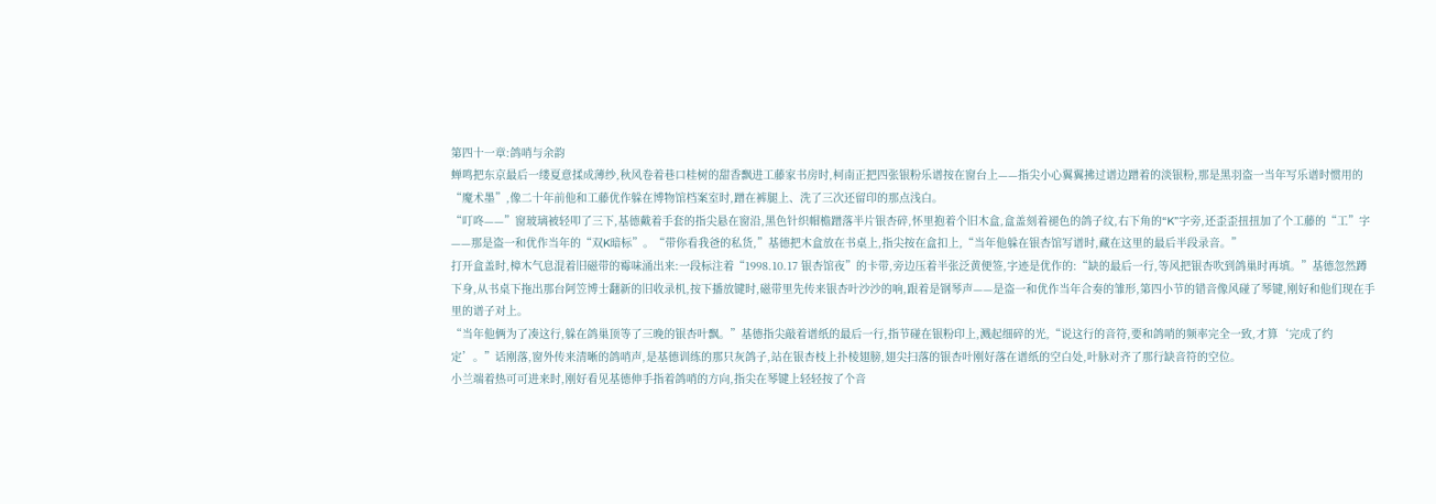第四十一章:鸽哨与余韵
蝉鸣把东京最后一缕夏意揉成薄纱,秋风卷着巷口桂树的甜香飘进工藤家书房时,柯南正把四张银粉乐谱按在窗台上——指尖小心翼翼拂过谱边蹭着的淡银粉,那是黑羽盗一当年写乐谱时惯用的“魔术墨”,像二十年前他和工藤优作躲在博物馆档案室时,蹭在裤腿上、洗了三次还留印的那点浅白。
“叮咚——”窗玻璃被轻叩了三下,基德戴着手套的指尖悬在窗沿,黑色针织帽檐蹭落半片银杏碎,怀里抱着个旧木盒,盒盖刻着褪色的鸽子纹,右下角的“K”字旁,还歪歪扭扭加了个工藤的“工”字——那是盗一和优作当年的“双K暗标”。“带你看我爸的私货,”基德把木盒放在书桌上,指尖按在盒扣上,“当年他躲在银杏馆写谱时,藏在这里的最后半段录音。”
打开盒盖时,樟木气息混着旧磁带的霉味涌出来:一段标注着“1998.10.17 银杏馆夜”的卡带,旁边压着半张泛黄便签,字迹是优作的:“缺的最后一行,等风把银杏吹到鸽巢时再填。”基德忽然蹲下身,从书桌下拖出那台阿笠博士翻新的旧收录机,按下播放键时,磁带里先传来银杏叶沙沙的响,跟着是钢琴声——是盗一和优作当年合奏的雏形,第四小节的错音像风碰了琴键,刚好和他们现在手里的谱子对上。
“当年他俩为了凑这行,躲在鸽巢顶等了三晚的银杏叶飘。”基德指尖敲着谱纸的最后一行,指节碰在银粉印上,溅起细碎的光,“说这行的音符,要和鸽哨的频率完全一致,才算‘完成了约定’。”话刚落,窗外传来清晰的鸽哨声,是基德训练的那只灰鸽子,站在银杏枝上扑棱翅膀,翅尖扫落的银杏叶刚好落在谱纸的空白处,叶脉对齐了那行缺音符的空位。
小兰端着热可可进来时,刚好看见基德伸手指着鸽哨的方向,指尖在琴键上轻轻按了个音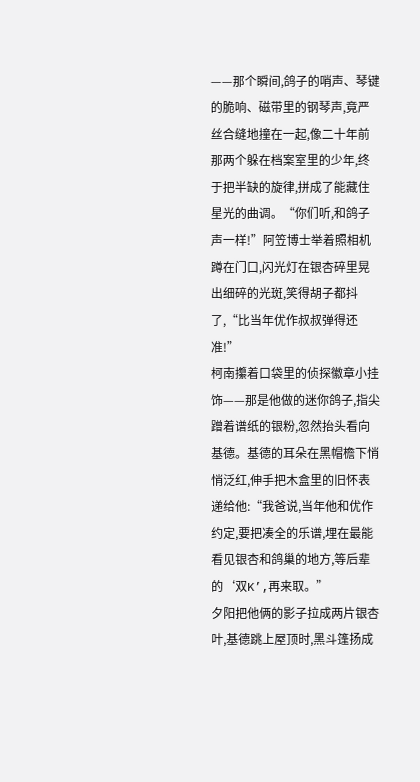——那个瞬间,鸽子的哨声、琴键的脆响、磁带里的钢琴声,竟严丝合缝地撞在一起,像二十年前那两个躲在档案室里的少年,终于把半缺的旋律,拼成了能藏住星光的曲调。“你们听,和鸽子声一样!”阿笠博士举着照相机蹲在门口,闪光灯在银杏碎里晃出细碎的光斑,笑得胡子都抖了,“比当年优作叔叔弹得还准!”
柯南攥着口袋里的侦探徽章小挂饰——那是他做的迷你鸽子,指尖蹭着谱纸的银粉,忽然抬头看向基德。基德的耳朵在黑帽檐下悄悄泛红,伸手把木盒里的旧怀表递给他:“我爸说,当年他和优作约定,要把凑全的乐谱,埋在最能看见银杏和鸽巢的地方,等后辈的‘双K’,再来取。”
夕阳把他俩的影子拉成两片银杏叶,基德跳上屋顶时,黑斗篷扬成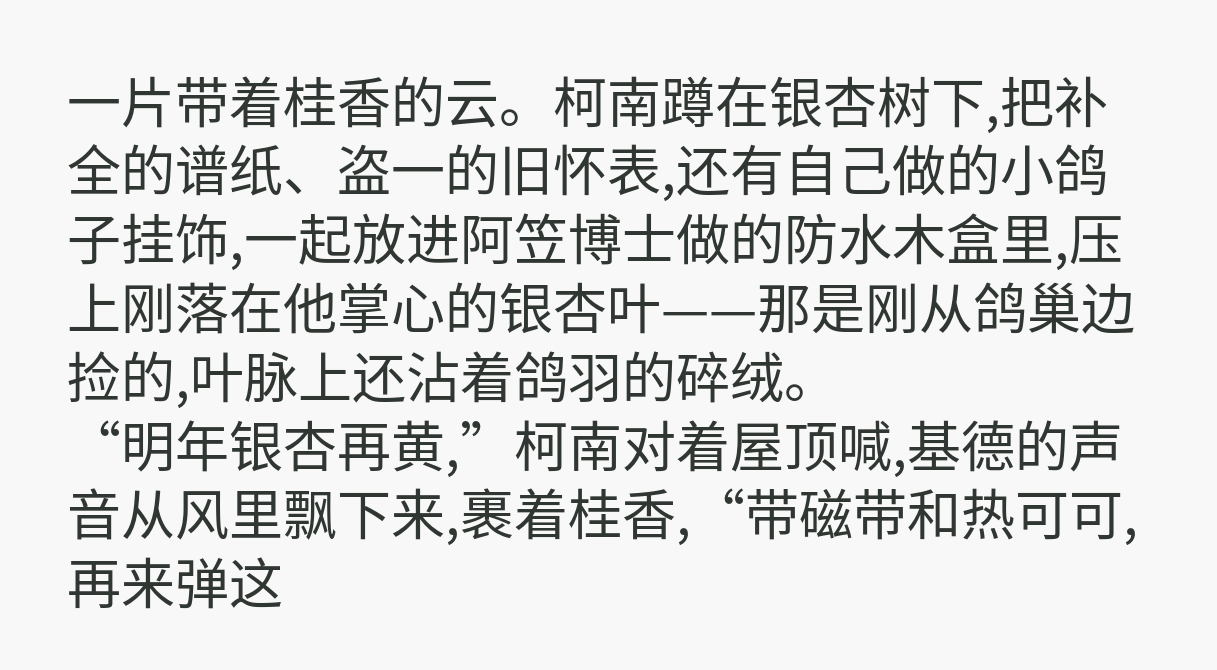一片带着桂香的云。柯南蹲在银杏树下,把补全的谱纸、盗一的旧怀表,还有自己做的小鸽子挂饰,一起放进阿笠博士做的防水木盒里,压上刚落在他掌心的银杏叶——那是刚从鸽巢边捡的,叶脉上还沾着鸽羽的碎绒。
“明年银杏再黄,”柯南对着屋顶喊,基德的声音从风里飘下来,裹着桂香,“带磁带和热可可,再来弹这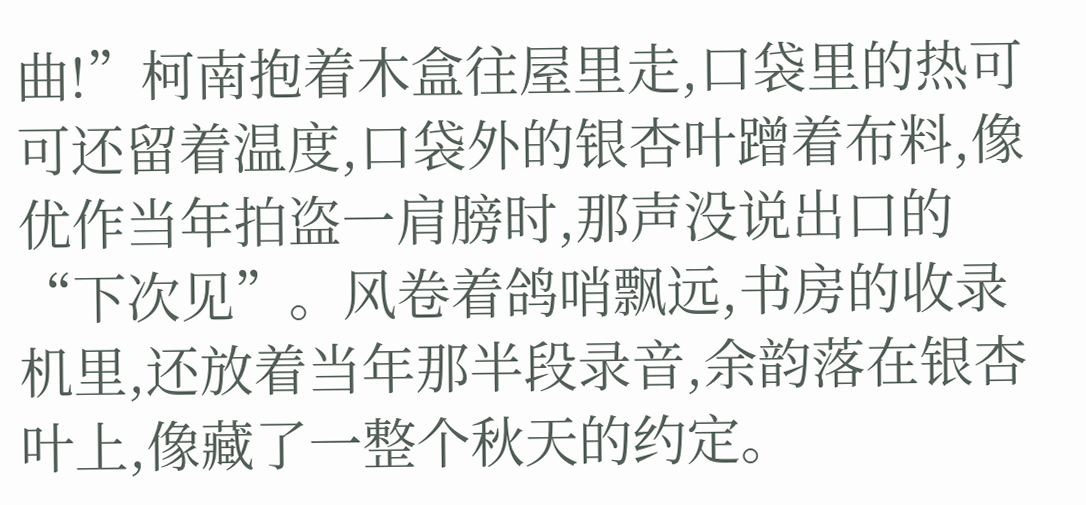曲!”柯南抱着木盒往屋里走,口袋里的热可可还留着温度,口袋外的银杏叶蹭着布料,像优作当年拍盗一肩膀时,那声没说出口的“下次见”。风卷着鸽哨飘远,书房的收录机里,还放着当年那半段录音,余韵落在银杏叶上,像藏了一整个秋天的约定。